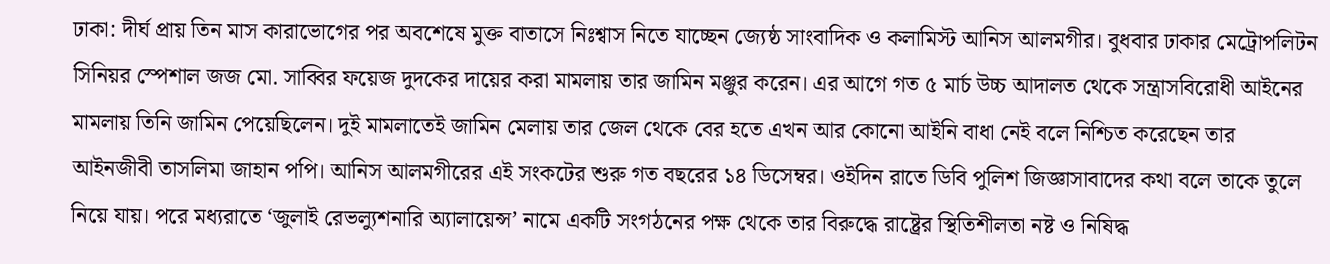ঢাকা: দীর্ঘ প্রায় তিন মাস কারাভোগের পর অবশেষে মুক্ত বাতাসে নিঃশ্বাস নিতে যাচ্ছেন জ্যেষ্ঠ সাংবাদিক ও কলামিস্ট আনিস আলমগীর। বুধবার ঢাকার মেট্রোপলিটন সিনিয়র স্পেশাল জজ মো. সাব্বির ফয়েজ দুদকের দায়ের করা মামলায় তার জামিন মঞ্জুর করেন। এর আগে গত ৫ মার্চ উচ্চ আদালত থেকে সন্ত্রাসবিরোধী আইনের মামলায় তিনি জামিন পেয়েছিলেন। দুই মামলাতেই জামিন মেলায় তার জেল থেকে বের হতে এখন আর কোনো আইনি বাধা নেই বলে নিশ্চিত করেছেন তার আইনজীবী তাসলিমা জাহান পপি। আনিস আলমগীরের এই সংকটের শুরু গত বছরের ১৪ ডিসেম্বর। ওইদিন রাতে ডিবি পুলিশ জিজ্ঞাসাবাদের কথা বলে তাকে তুলে নিয়ে যায়। পরে মধ্যরাতে ‘জুলাই রেভল্যুশনারি অ্যালায়েন্স’ নামে একটি সংগঠনের পক্ষ থেকে তার বিরুদ্ধে রাষ্ট্রের স্থিতিশীলতা নষ্ট ও নিষিদ্ধ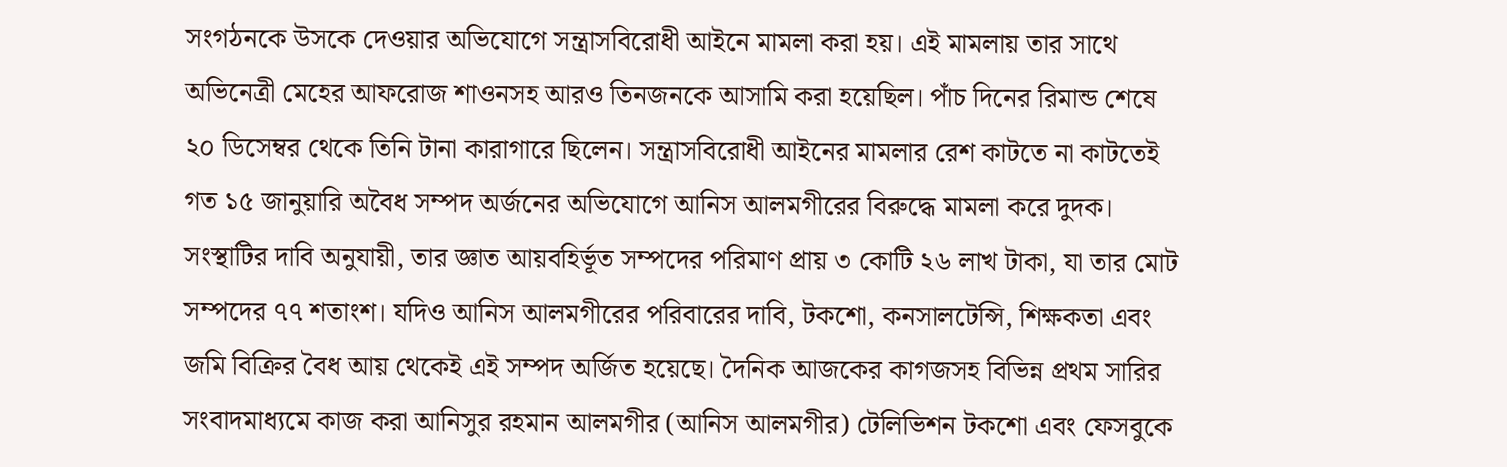সংগঠনকে উসকে দেওয়ার অভিযোগে সন্ত্রাসবিরোধী আইনে মামলা করা হয়। এই মামলায় তার সাথে অভিনেত্রী মেহের আফরোজ শাওনসহ আরও তিনজনকে আসামি করা হয়েছিল। পাঁচ দিনের রিমান্ড শেষে ২০ ডিসেম্বর থেকে তিনি টানা কারাগারে ছিলেন। সন্ত্রাসবিরোধী আইনের মামলার রেশ কাটতে না কাটতেই গত ১৫ জানুয়ারি অবৈধ সম্পদ অর্জনের অভিযোগে আনিস আলমগীরের বিরুদ্ধে মামলা করে দুদক। সংস্থাটির দাবি অনুযায়ী, তার জ্ঞাত আয়বহির্ভূত সম্পদের পরিমাণ প্রায় ৩ কোটি ২৬ লাখ টাকা, যা তার মোট সম্পদের ৭৭ শতাংশ। যদিও আনিস আলমগীরের পরিবারের দাবি, টকশো, কনসালটেন্সি, শিক্ষকতা এবং জমি বিক্রির বৈধ আয় থেকেই এই সম্পদ অর্জিত হয়েছে। দৈনিক আজকের কাগজসহ বিভিন্ন প্রথম সারির সংবাদমাধ্যমে কাজ করা আনিসুর রহমান আলমগীর (আনিস আলমগীর) টেলিভিশন টকশো এবং ফেসবুকে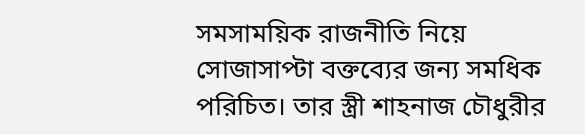সমসাময়িক রাজনীতি নিয়ে সোজাসাপ্টা বক্তব্যের জন্য সমধিক পরিচিত। তার স্ত্রী শাহনাজ চৌধুরীর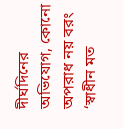দীর্ঘদিনের অভিযোগ, কোনো অপরাধ নয় বরং ‘স্বাধীন মত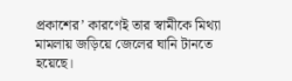প্রকাশের’ কারণেই তার স্বামীকে মিথ্যা মামলায় জড়িয়ে জেলের ঘানি টানতে হয়েছে।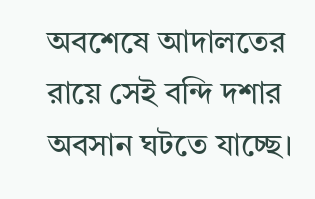অবশেষে আদালতের রায়ে সেই বন্দি দশার অবসান ঘটতে যাচ্ছে।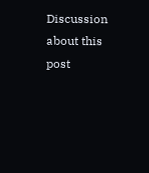Discussion about this post